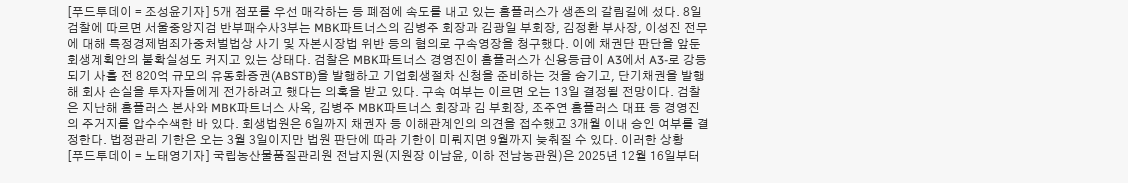[푸드투데이 = 조성윤기자] 5개 점포를 우선 매각하는 등 폐점에 속도를 내고 있는 홈플러스가 생존의 갈림길에 섰다. 8일 검찰에 따르면 서울중앙지검 반부패수사3부는 MBK파트너스의 김병주 회장과 김광일 부회장, 김정환 부사장, 이성진 전무에 대해 특정경제범죄가중처벌법상 사기 및 자본시장법 위반 등의 혐의로 구속영장을 청구했다. 이에 채권단 판단을 앞둔 회생계획안의 불확실성도 커지고 있는 상태다. 검찰은 MBK파트너스 경영진이 홈플러스가 신용등급이 A3에서 A3-로 강등되기 사흘 전 820억 규모의 유동화증권(ABSTB)을 발행하고 기업회생절차 신청을 준비하는 것을 숨기고, 단기채권을 발행해 회사 손실을 투자자들에게 전가하려고 했다는 의혹을 받고 있다. 구속 여부는 이르면 오는 13일 결정될 전망이다. 검찰은 지난해 홈플러스 본사와 MBK파트너스 사옥, 김병주 MBK파트너스 회장과 김 부회장, 조주연 홈플러스 대표 등 경영진의 주거지를 압수수색한 바 있다. 회생법원은 6일까지 채권자 등 이해관계인의 의견을 접수했고 3개월 이내 승인 여부를 결정한다. 법정관리 기한은 오는 3월 3일이지만 법원 판단에 따라 기한이 미뤄지면 9월까지 늦춰질 수 있다. 이러한 상황
[푸드투데이 = 노태영기자] 국립농산물품질관리원 전남지원(지원장 이남윤, 이하 전남농관원)은 2025년 12월 16일부터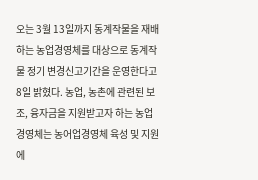오는 3월 13일까지 동계작물을 재배하는 농업경영체를 대상으로 동계작물 정기 변경신고기간을 운영한다고 8일 밝혔다. 농업, 농촌에 관련된 보조, 융자금을 지원받고자 하는 농업경영체는 농어업경영체 육성 및 지원에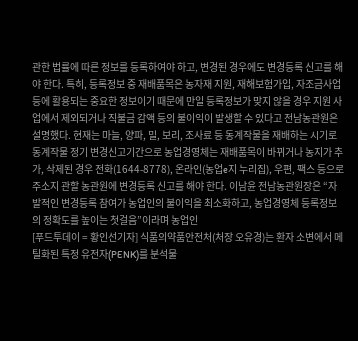관한 법률에 따른 정보를 등록하여야 하고, 변경된 경우에도 변경등록 신고를 해야 한다. 특히, 등록정보 중 재배품목은 농자재 지원, 재해보험가입, 자조금사업 등에 활용되는 중요한 정보이기 때문에 만일 등록정보가 맞지 않을 경우 지원 사업에서 제외되거나 직불금 감액 등의 불이익이 발생할 수 있다고 전남농관원은 설명했다. 현재는 마늘, 양파, 밀, 보리, 조사료 등 동계작물을 재배하는 시기로 동계작물 정기 변경신고기간으로 농업경영체는 재배품목이 바뀌거나 농지가 추가, 삭제된 경우 전화(1644-8778), 온라인(농업e지 누리집), 우편, 팩스 등으로 주소지 관할 농관원에 변경등록 신고를 해야 한다. 이남윤 전남농관원장은 “자발적인 변경등록 참여가 농업인의 불이익을 최소화하고, 농업경영체 등록정보의 정확도를 높이는 첫걸음”이라며 농업인
[푸드투데이 = 황인선기자] 식품의약품안전처(처장 오유경)는 환자 소변에서 메틸화된 특정 유전자(PENK)를 분석물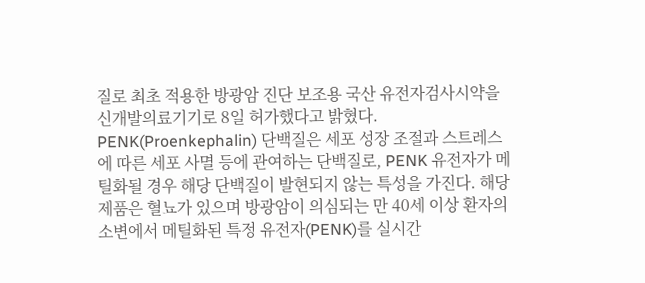질로 최초 적용한 방광암 진단 보조용 국산 유전자검사시약을 신개발의료기기로 8일 허가했다고 밝혔다. PENK(Proenkephalin) 단백질은 세포 성장 조절과 스트레스에 따른 세포 사멸 등에 관여하는 단백질로, PENK 유전자가 메틸화될 경우 해당 단백질이 발현되지 않는 특성을 가진다. 해당 제품은 혈뇨가 있으며 방광암이 의심되는 만 40세 이상 환자의 소변에서 메틸화된 특정 유전자(PENK)를 실시간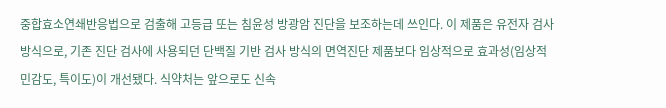중합효소연쇄반응법으로 검출해 고등급 또는 침윤성 방광암 진단을 보조하는데 쓰인다. 이 제품은 유전자 검사 방식으로, 기존 진단 검사에 사용되던 단백질 기반 검사 방식의 면역진단 제품보다 임상적으로 효과성(임상적 민감도, 특이도)이 개선됐다. 식약처는 앞으로도 신속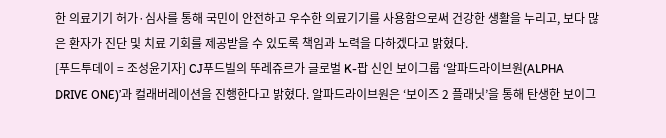한 의료기기 허가·심사를 통해 국민이 안전하고 우수한 의료기기를 사용함으로써 건강한 생활을 누리고, 보다 많은 환자가 진단 및 치료 기회를 제공받을 수 있도록 책임과 노력을 다하겠다고 밝혔다.
[푸드투데이 = 조성윤기자] CJ푸드빌의 뚜레쥬르가 글로벌 K-팝 신인 보이그룹 ‘알파드라이브원(ALPHA DRIVE ONE)’과 컬래버레이션을 진행한다고 밝혔다. 알파드라이브원은 ‘보이즈 2 플래닛’을 통해 탄생한 보이그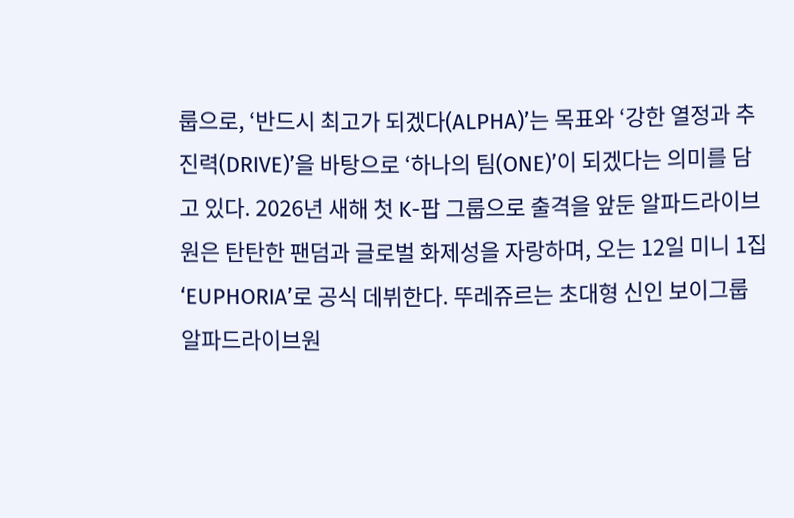룹으로, ‘반드시 최고가 되겠다(ALPHA)’는 목표와 ‘강한 열정과 추진력(DRIVE)’을 바탕으로 ‘하나의 팀(ONE)’이 되겠다는 의미를 담고 있다. 2026년 새해 첫 K-팝 그룹으로 출격을 앞둔 알파드라이브원은 탄탄한 팬덤과 글로벌 화제성을 자랑하며, 오는 12일 미니 1집 ‘EUPHORIA’로 공식 데뷔한다. 뚜레쥬르는 초대형 신인 보이그룹 알파드라이브원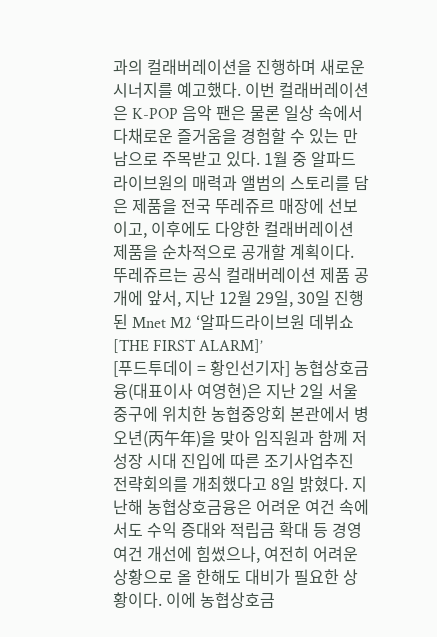과의 컬래버레이션을 진행하며 새로운 시너지를 예고했다. 이번 컬래버레이션은 K-POP 음악 팬은 물론 일상 속에서 다채로운 즐거움을 경험할 수 있는 만남으로 주목받고 있다. 1월 중 알파드라이브원의 매력과 앨범의 스토리를 담은 제품을 전국 뚜레쥬르 매장에 선보이고, 이후에도 다양한 컬래버레이션 제품을 순차적으로 공개할 계획이다. 뚜레쥬르는 공식 컬래버레이션 제품 공개에 앞서, 지난 12월 29일, 30일 진행된 Mnet M2 ‘알파드라이브원 데뷔쇼 [THE FIRST ALARM]’
[푸드투데이 = 황인선기자] 농협상호금융(대표이사 여영현)은 지난 2일 서울 중구에 위치한 농협중앙회 본관에서 병오년(丙午年)을 맞아 임직원과 함께 저성장 시대 진입에 따른 조기사업추진 전략회의를 개최했다고 8일 밝혔다. 지난해 농협상호금융은 어려운 여건 속에서도 수익 증대와 적립금 확대 등 경영 여건 개선에 힘썼으나, 여전히 어려운 상황으로 올 한해도 대비가 필요한 상황이다. 이에 농협상호금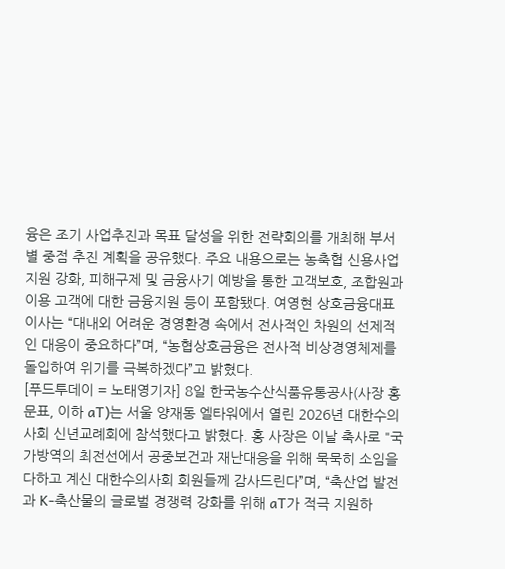융은 조기 사업추진과 목표 달성을 위한 전략회의를 개최해 부서별 중점 추진 계획을 공유했다. 주요 내용으로는 농축협 신용사업 지원 강화, 피해구제 및 금융사기 예방을 통한 고객보호, 조합원과 이용 고객에 대한 금융지원 등이 포함됐다. 여영현 상호금융대표이사는 “대내외 어려운 경영환경 속에서 전사적인 차원의 선제적인 대응이 중요하다”며, “농협상호금융은 전사적 비상경영체제를 돌입하여 위기를 극복하겠다”고 밝혔다.
[푸드투데이 = 노태영기자] 8일 한국농수산식품유통공사(사장 홍문표, 이하 aT)는 서울 양재동 엘타워에서 열린 2026년 대한수의사회 신년교례회에 참석했다고 밝혔다. 홍 사장은 이날 축사로 "국가방역의 최전선에서 공중보건과 재난대응을 위해 묵묵히 소임을 다하고 계신 대한수의사회 회원들께 감사드린다”며, “축산업 발전과 K-축산물의 글로벌 경쟁력 강화를 위해 aT가 적극 지원하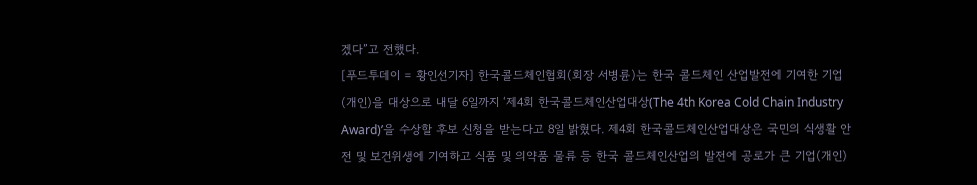겠다”고 전했다.
[푸드투데이 = 황인선기자] 한국콜드체인협회(회장 서병륜)는 한국 콜드체인 산업발전에 기여한 기업(개인)을 대상으로 내달 6일까지 ‘제4회 한국콜드체인산업대상(The 4th Korea Cold Chain Industry Award)’을 수상할 후보 신청을 받는다고 8일 밝혔다. 제4회 한국콜드체인산업대상은 국민의 식생활 안전 및 보건위생에 기여하고 식품 및 의약품 물류 등 한국 콜드체인산업의 발전에 공로가 큰 기업(개인)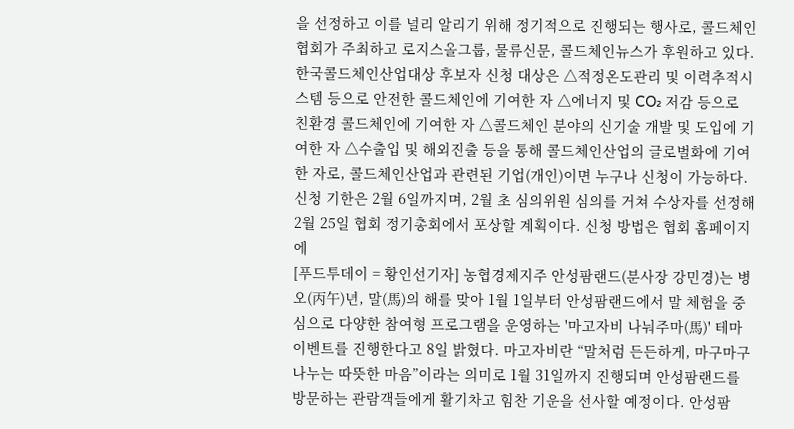을 선정하고 이를 널리 알리기 위해 정기적으로 진행되는 행사로, 콜드체인협회가 주최하고 로지스올그룹, 물류신문, 콜드체인뉴스가 후원하고 있다. 한국콜드체인산업대상 후보자 신청 대상은 △적정온도관리 및 이력추적시스템 등으로 안전한 콜드체인에 기여한 자 △에너지 및 CO₂ 저감 등으로 친환경 콜드체인에 기여한 자 △콜드체인 분야의 신기술 개발 및 도입에 기여한 자 △수출입 및 해외진출 등을 통해 콜드체인산업의 글로벌화에 기여한 자로, 콜드체인산업과 관련된 기업(개인)이면 누구나 신청이 가능하다. 신청 기한은 2월 6일까지며, 2월 초 심의위원 심의를 거쳐 수상자를 선정해 2월 25일 협회 정기총회에서 포상할 계획이다. 신청 방법은 협회 홈페이지에
[푸드투데이 = 황인선기자] 농협경제지주 안성팜랜드(분사장 강민경)는 병오(丙午)년, 말(馬)의 해를 맞아 1월 1일부터 안성팜랜드에서 말 체험을 중심으로 다양한 참여형 프로그램을 운영하는 '마고자비 나눠주마(馬)' 테마 이벤트를 진행한다고 8일 밝혔다. 마고자비란 “말처럼 든든하게, 마구마구 나누는 따뜻한 마음”이라는 의미로 1월 31일까지 진행되며 안성팜랜드를 방문하는 관람객들에게 활기차고 힘찬 기운을 선사할 예정이다. 안성팜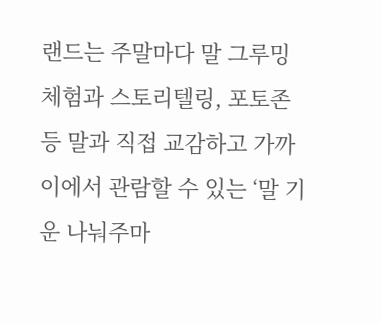랜드는 주말마다 말 그루밍 체험과 스토리텔링, 포토존 등 말과 직접 교감하고 가까이에서 관람할 수 있는 ‘말 기운 나눠주마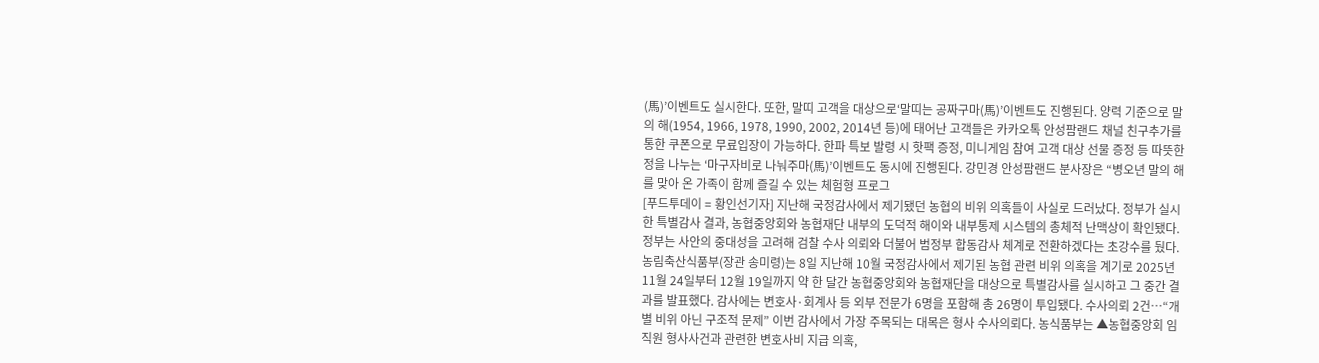(馬)’이벤트도 실시한다. 또한, 말띠 고객을 대상으로‘말띠는 공짜구마(馬)’이벤트도 진행된다. 양력 기준으로 말의 해(1954, 1966, 1978, 1990, 2002, 2014년 등)에 태어난 고객들은 카카오톡 안성팜랜드 채널 친구추가를 통한 쿠폰으로 무료입장이 가능하다. 한파 특보 발령 시 핫팩 증정, 미니게임 참여 고객 대상 선물 증정 등 따뜻한 정을 나누는 ‘마구자비로 나눠주마(馬)’이벤트도 동시에 진행된다. 강민경 안성팜랜드 분사장은 “병오년 말의 해를 맞아 온 가족이 함께 즐길 수 있는 체험형 프로그
[푸드투데이 = 황인선기자] 지난해 국정감사에서 제기됐던 농협의 비위 의혹들이 사실로 드러났다. 정부가 실시한 특별감사 결과, 농협중앙회와 농협재단 내부의 도덕적 해이와 내부통제 시스템의 총체적 난맥상이 확인됐다. 정부는 사안의 중대성을 고려해 검찰 수사 의뢰와 더불어 범정부 합동감사 체계로 전환하겠다는 초강수를 뒀다. 농림축산식품부(장관 송미령)는 8일 지난해 10월 국정감사에서 제기된 농협 관련 비위 의혹을 계기로 2025년 11월 24일부터 12월 19일까지 약 한 달간 농협중앙회와 농협재단을 대상으로 특별감사를 실시하고 그 중간 결과를 발표했다. 감사에는 변호사·회계사 등 외부 전문가 6명을 포함해 총 26명이 투입됐다. 수사의뢰 2건…“개별 비위 아닌 구조적 문제” 이번 감사에서 가장 주목되는 대목은 형사 수사의뢰다. 농식품부는 ▲농협중앙회 임직원 형사사건과 관련한 변호사비 지급 의혹,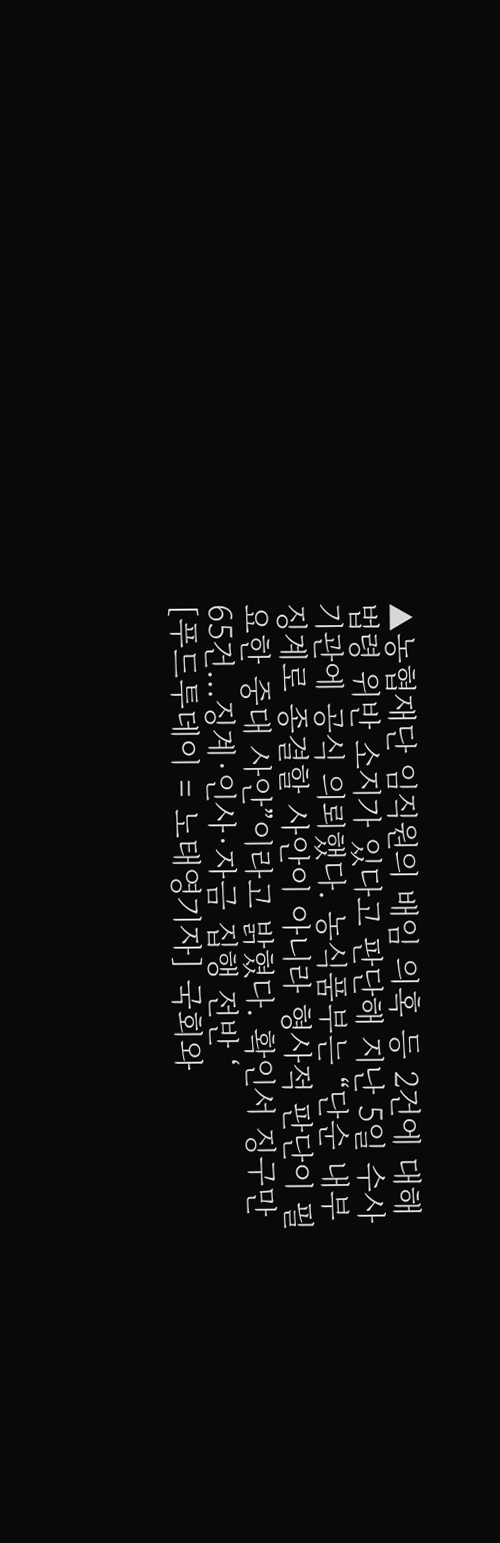▲농협재단 임직원의 배임 의혹 등 2건에 대해 법령 위반 소지가 있다고 판단해 지난 5일 수사기관에 공식 의뢰했다. 농식품부는 “단순 내부 징계로 종결할 사안이 아니라 형사적 판단이 필요한 중대 사안”이라고 밝혔다. 확인서 징구만 65건…징계·인사·자금 집행 전반 ‘
[푸드투데이 = 노태영기자] 국회와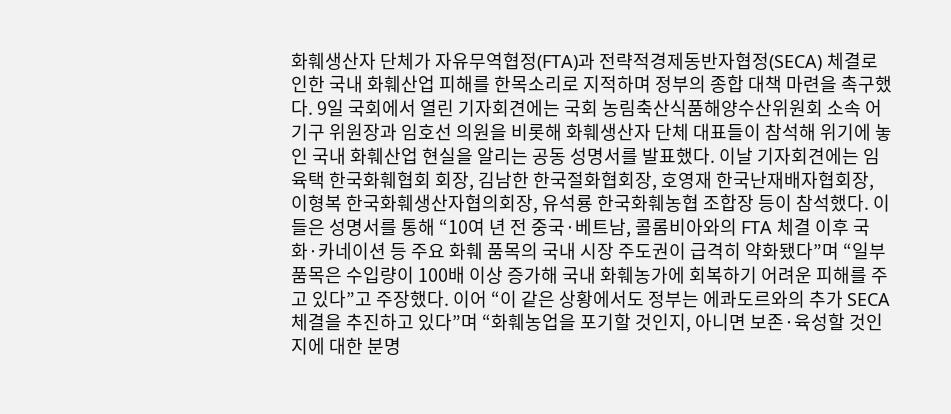화훼생산자 단체가 자유무역협정(FTA)과 전략적경제동반자협정(SECA) 체결로 인한 국내 화훼산업 피해를 한목소리로 지적하며 정부의 종합 대책 마련을 촉구했다. 9일 국회에서 열린 기자회견에는 국회 농림축산식품해양수산위원회 소속 어기구 위원장과 임호선 의원을 비롯해 화훼생산자 단체 대표들이 참석해 위기에 놓인 국내 화훼산업 현실을 알리는 공동 성명서를 발표했다. 이날 기자회견에는 임육택 한국화훼협회 회장, 김남한 한국절화협회장, 호영재 한국난재배자협회장, 이형복 한국화훼생산자협의회장, 유석룡 한국화훼농협 조합장 등이 참석했다. 이들은 성명서를 통해 “10여 년 전 중국·베트남, 콜롬비아와의 FTA 체결 이후 국화·카네이션 등 주요 화훼 품목의 국내 시장 주도권이 급격히 약화됐다”며 “일부 품목은 수입량이 100배 이상 증가해 국내 화훼농가에 회복하기 어려운 피해를 주고 있다”고 주장했다. 이어 “이 같은 상황에서도 정부는 에콰도르와의 추가 SECA 체결을 추진하고 있다”며 “화훼농업을 포기할 것인지, 아니면 보존·육성할 것인지에 대한 분명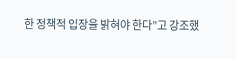한 정책적 입장을 밝혀야 한다”고 강조했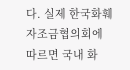다. 실제 한국화훼자조금협의회에 따르면 국내 화